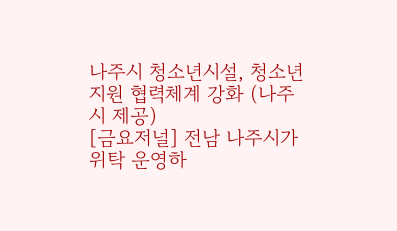나주시 청소년시설, 청소년 지원 협력체계 강화 (나주시 제공)
[금요저널] 전남 나주시가 위탁 운영하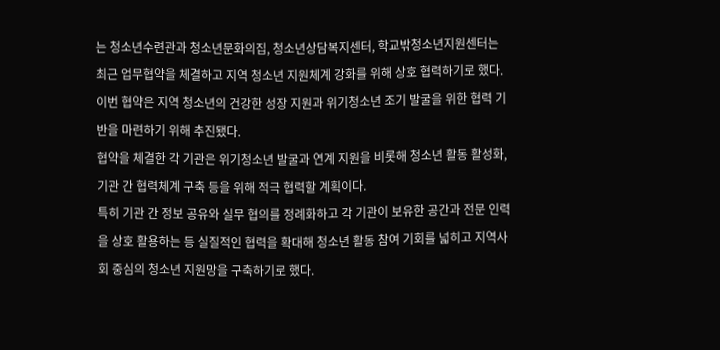는 청소년수련관과 청소년문화의집, 청소년상담복지센터, 학교밖청소년지원센터는 최근 업무협약을 체결하고 지역 청소년 지원체계 강화를 위해 상호 협력하기로 했다.
이번 협약은 지역 청소년의 건강한 성장 지원과 위기청소년 조기 발굴을 위한 협력 기반을 마련하기 위해 추진됐다.
협약을 체결한 각 기관은 위기청소년 발굴과 연계 지원을 비롯해 청소년 활동 활성화, 기관 간 협력체계 구축 등을 위해 적극 협력할 계획이다.
특히 기관 간 정보 공유와 실무 협의를 정례화하고 각 기관이 보유한 공간과 전문 인력을 상호 활용하는 등 실질적인 협력을 확대해 청소년 활동 참여 기회를 넓히고 지역사회 중심의 청소년 지원망을 구축하기로 했다.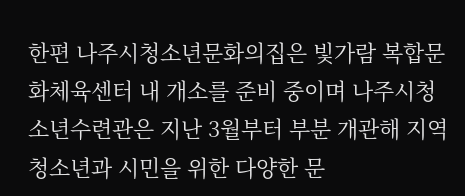한편 나주시청소년문화의집은 빛가람 복합문화체육센터 내 개소를 준비 중이며 나주시청소년수련관은 지난 3월부터 부분 개관해 지역 청소년과 시민을 위한 다양한 문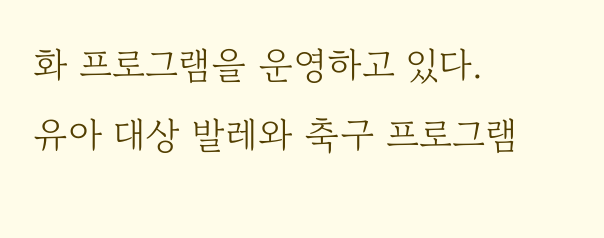화 프로그램을 운영하고 있다.
유아 대상 발레와 축구 프로그램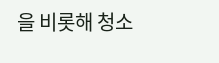을 비롯해 청소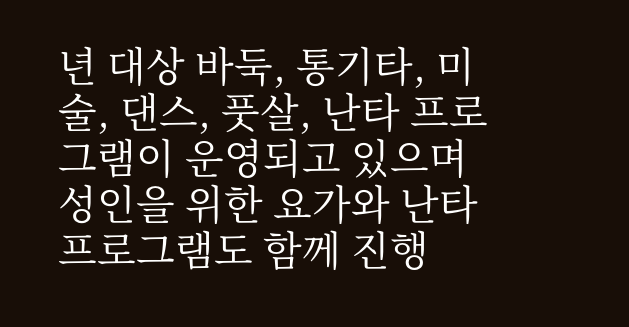년 대상 바둑, 통기타, 미술, 댄스, 풋살, 난타 프로그램이 운영되고 있으며 성인을 위한 요가와 난타 프로그램도 함께 진행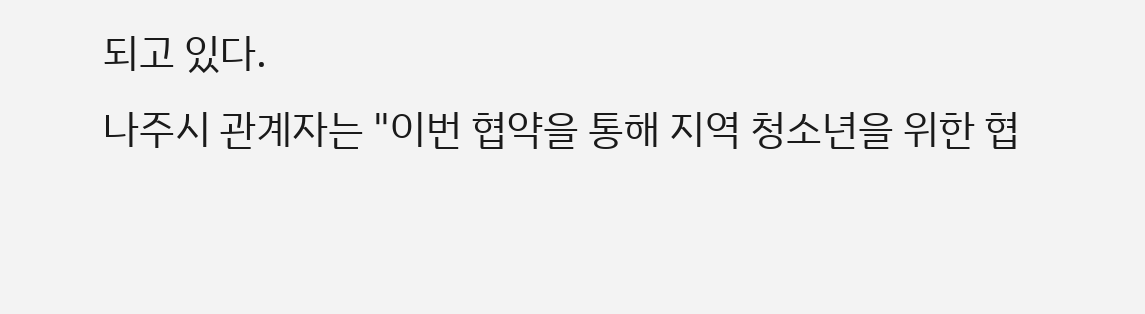되고 있다.
나주시 관계자는 "이번 협약을 통해 지역 청소년을 위한 협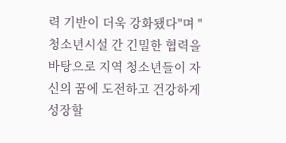력 기반이 더욱 강화됐다"며 "청소년시설 간 긴밀한 협력을 바탕으로 지역 청소년들이 자신의 꿈에 도전하고 건강하게 성장할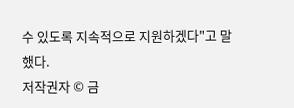수 있도록 지속적으로 지원하겠다"고 말했다.
저작권자 © 금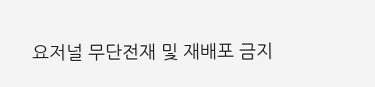요저널 무단전재 및 재배포 금지